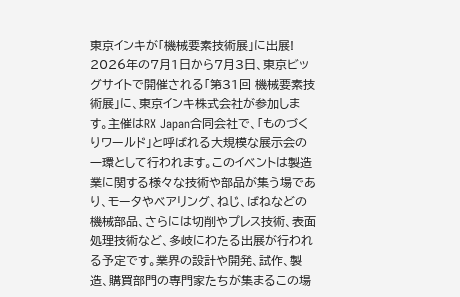東京インキが「機械要素技術展」に出展!
2026年の7月1日から7月3日、東京ビッグサイトで開催される「第31回 機械要素技術展」に、東京インキ株式会社が参加します。主催はRX Japan合同会社で、「ものづくりワールド」と呼ばれる大規模な展示会の一環として行われます。このイベントは製造業に関する様々な技術や部品が集う場であり、モータやベアリング、ねじ、ばねなどの機械部品、さらには切削やプレス技術、表面処理技術など、多岐にわたる出展が行われる予定です。業界の設計や開発、試作、製造、購買部門の専門家たちが集まるこの場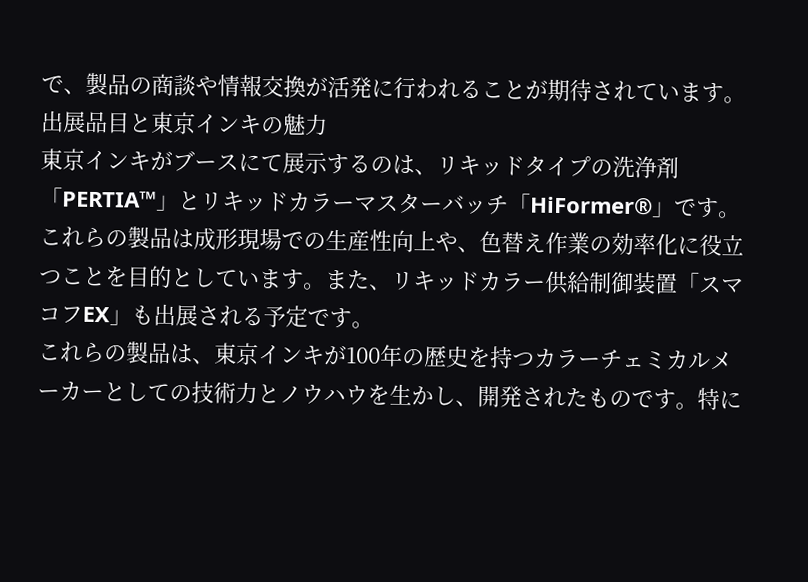で、製品の商談や情報交換が活発に行われることが期待されています。
出展品目と東京インキの魅力
東京インキがブースにて展示するのは、リキッドタイプの洗浄剤「PERTIA™」とリキッドカラーマスターバッチ「HiFormer®」です。これらの製品は成形現場での生産性向上や、色替え作業の効率化に役立つことを目的としています。また、リキッドカラー供給制御装置「スマコフEX」も出展される予定です。
これらの製品は、東京インキが100年の歴史を持つカラーチェミカルメーカーとしての技術力とノウハウを生かし、開発されたものです。特に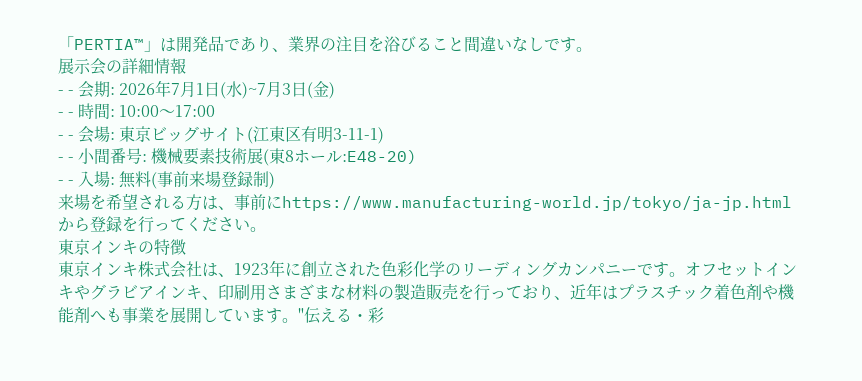「PERTIA™」は開発品であり、業界の注目を浴びること間違いなしです。
展示会の詳細情報
- - 会期: 2026年7月1日(水)~7月3日(金)
- - 時間: 10:00〜17:00
- - 会場: 東京ビッグサイト(江東区有明3-11-1)
- - 小間番号: 機械要素技術展(東8ホール:E48-20)
- - 入場: 無料(事前来場登録制)
来場を希望される方は、事前にhttps://www.manufacturing-world.jp/tokyo/ja-jp.htmlから登録を行ってください。
東京インキの特徴
東京インキ株式会社は、1923年に創立された色彩化学のリーディングカンパニーです。オフセットインキやグラビアインキ、印刷用さまざまな材料の製造販売を行っており、近年はプラスチック着色剤や機能剤へも事業を展開しています。"伝える・彩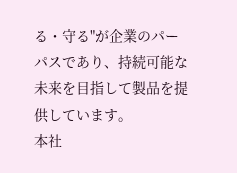る・守る"が企業のパーパスであり、持続可能な未来を目指して製品を提供しています。
本社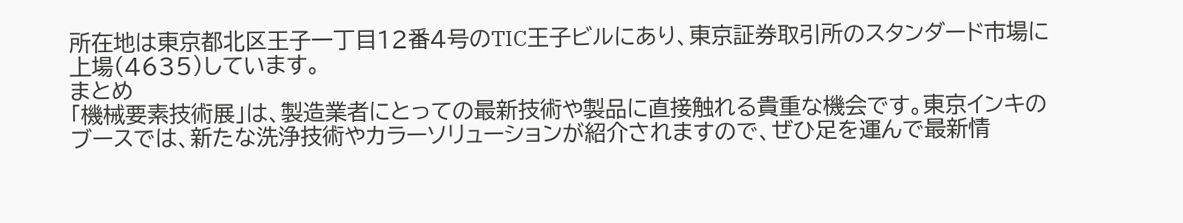所在地は東京都北区王子一丁目12番4号のTIC王子ビルにあり、東京証券取引所のスタンダード市場に上場(4635)しています。
まとめ
「機械要素技術展」は、製造業者にとっての最新技術や製品に直接触れる貴重な機会です。東京インキのブースでは、新たな洗浄技術やカラーソリューションが紹介されますので、ぜひ足を運んで最新情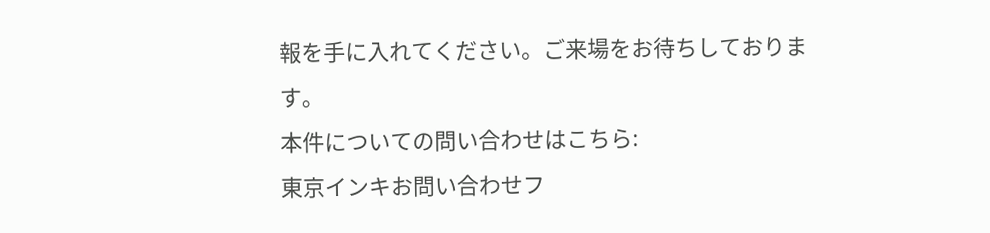報を手に入れてください。ご来場をお待ちしております。
本件についての問い合わせはこちら:
東京インキお問い合わせフ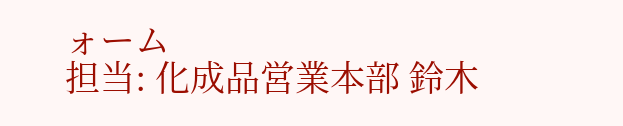ォーム
担当: 化成品営業本部 鈴木